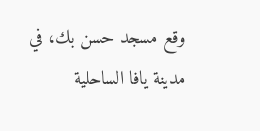وقع مسجد حسن بك، في مدينة يافا الساحلية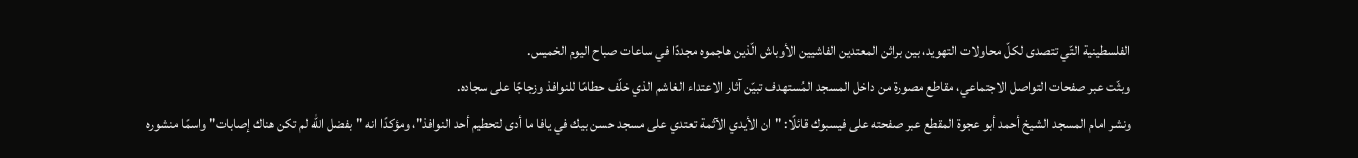الفلسطينية التّي تتصدى لكلّ محاولات التهويد، بين براثن المعتدين الفاشيين الأوباش الّذين هاجموه مجددًا في ساعات صباح اليوم الخميس.
وبثّت عبر صفحات التواصل الاجتماعي، مقاطع مصورة من داخل المسجد المُستهدف تبيّن آثار الاعتداء الغاشم الذي خلّف حطامًا للنوافذ وزجاجًا على سجاده.
ونشر امام المسجد الشيخ أحمد أبو عجوة المقطع عبر صفحته على فيسبوك قائلًا: "ان الأيدي الآثمة تعتدي على مسجد حسن بيك في يافا ما أدى لتحطيم أحد النوافذ"، ومؤكدًا انه "بفضل الله لم تكن هناك إصابات" واسمًا منشوره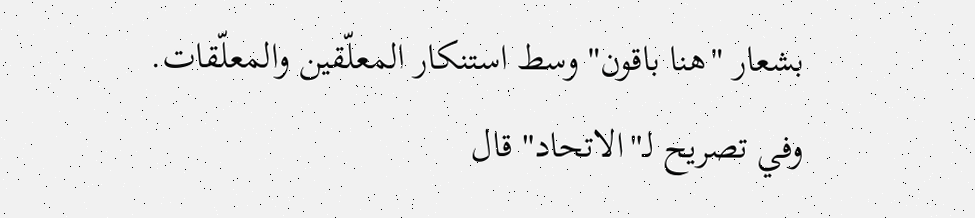بشعار "هنا باقون" وسط استنكار المعلّقين والمعلّقات.
وفي تصريح لـ"الاتحاد" قال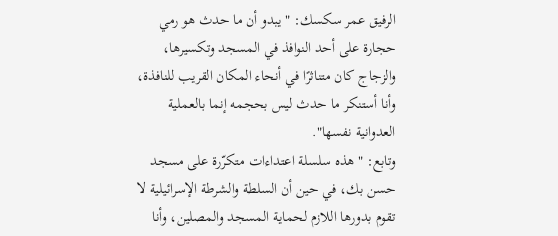الرفيق عمر سكسك: "يبدو أن ما حدث هو رمي حجارة على أحد النوافذ في المسجد وتكسيرها، والزجاج كان متناثرًا في أنحاء المكان القريب للنافذة، وأنا أستنكر ما حدث ليس بحجمه إنما بالعملية العدوانية نفسها".
وتابع: "هذه سلسلة اعتداءات متكرّرة على مسجد حسن بك، في حين أن السلطة والشرطة الإسرائيلية لا تقوم بدورها اللازم لحماية المسجد والمصلين، وأنا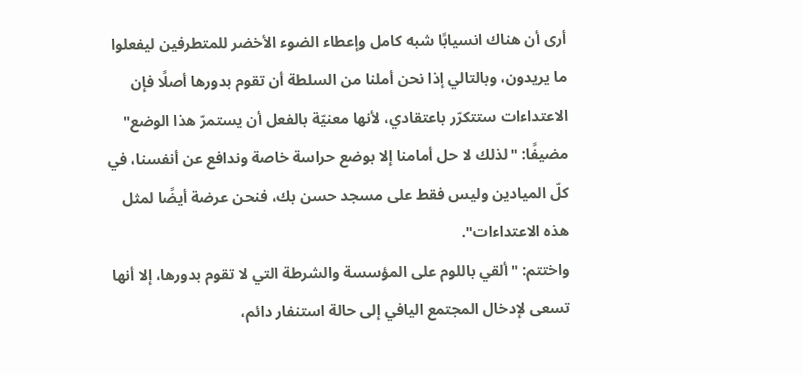أرى أن هناك انسيابًا شبه كامل وإعطاء الضوء الأخضر للمتطرفين ليفعلوا ما يريدون، وبالتالي إذا نحن أملنا من السلطة أن تقوم بدورها أصلًا فإن الاعتداءات ستتكرّر باعتقادي، لأنها معنيّة بالفعل أن يستمرّ هذا الوضع" مضيفًا: "لذلك لا حل أمامنا إلا بوضع حراسة خاصة وندافع عن أنفسنا، في كلّ الميادين وليس فقط على مسجد حسن بك، فنحن عرضة أيضًا لمثل هذه الاعتداءات".
واختتم: "ألقي باللوم على المؤسسة والشرطة التي لا تقوم بدورها، إلا أنها تسعى لإدخال المجتمع اليافي إلى حالة استنفار دائم،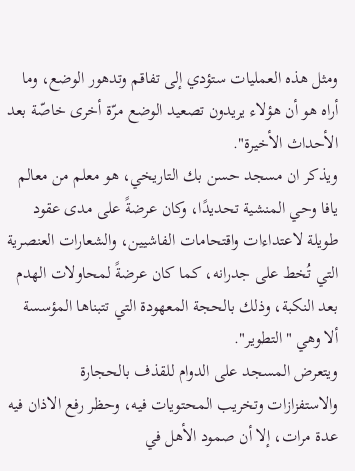ومثل هذه العمليات ستؤدي إلى تفاقم وتدهور الوضع، وما أراه هو أن هؤلاء يريدون تصعيد الوضع مرّة أخرى خاصّة بعد الأحداث الأخيرة".
ويذكر ان مسجد حسن بك التاريخي، هو معلم من معالم يافا وحي المنشية تحديدًا، وكان عرضةً على مدى عقود طويلة لاعتداءات واقتحامات الفاشيين، والشعارات العنصرية التي تُخط على جدرانه، كما كان عرضةً لمحاولات الهدم بعد النكبة، وذلك بالحجة المعهودة التي تتبناها المؤسسة ألا وهي "التطوير".
ويتعرض المسجد على الدوام للقذف بالحجارة والاستفزازات وتخريب المحتويات فيه، وحظر رفع الاذان فيه عدة مرات، إلا أن صمود الأهل في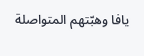يافا وهبّتهم المتواصلة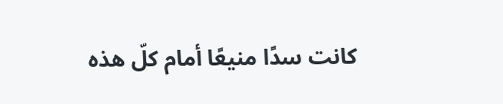كانت سدًا منيعًا أمام كلّ هذه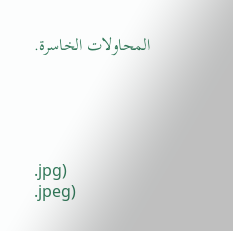المحاولات الخاسرة.





.jpg)
.jpeg)